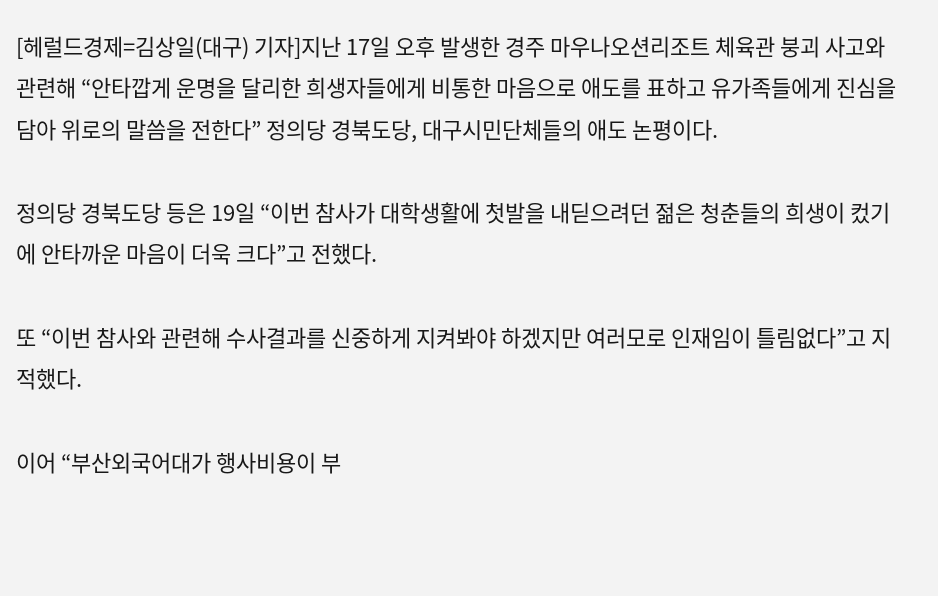[헤럴드경제=김상일(대구) 기자]지난 17일 오후 발생한 경주 마우나오션리조트 체육관 붕괴 사고와 관련해 “안타깝게 운명을 달리한 희생자들에게 비통한 마음으로 애도를 표하고 유가족들에게 진심을 담아 위로의 말씀을 전한다” 정의당 경북도당, 대구시민단체들의 애도 논평이다.

정의당 경북도당 등은 19일 “이번 참사가 대학생활에 첫발을 내딛으려던 젊은 청춘들의 희생이 컸기에 안타까운 마음이 더욱 크다”고 전했다.

또 “이번 참사와 관련해 수사결과를 신중하게 지켜봐야 하겠지만 여러모로 인재임이 틀림없다”고 지적했다.

이어 “부산외국어대가 행사비용이 부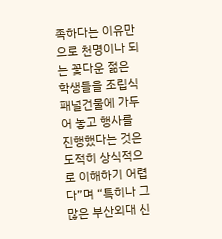족하다는 이유만으로 천명이나 되는 꽃다운 젊은 학생들을 조립식 패널건물에 가두어 놓고 행사를 진행했다는 것은 도적히 상식적으로 이해하기 어렵다”며 “특히나 그 많은 부산외대 신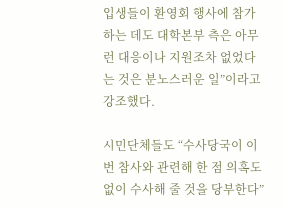입생들이 환영회 행사에 참가하는 데도 대학본부 측은 아무런 대응이나 지원조차 없었다는 것은 분노스러운 일”이라고 강조했다.

시민단체들도 “수사당국이 이번 참사와 관련해 한 점 의혹도 없이 수사해 줄 것을 당부한다”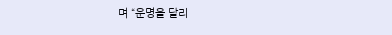며 “운명을 달리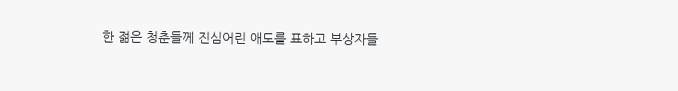한 젊은 청춘들께 진심어린 애도를 표하고 부상자들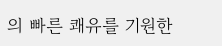의 빠른 쾌유를 기원한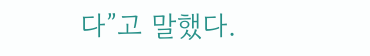다”고 말했다.